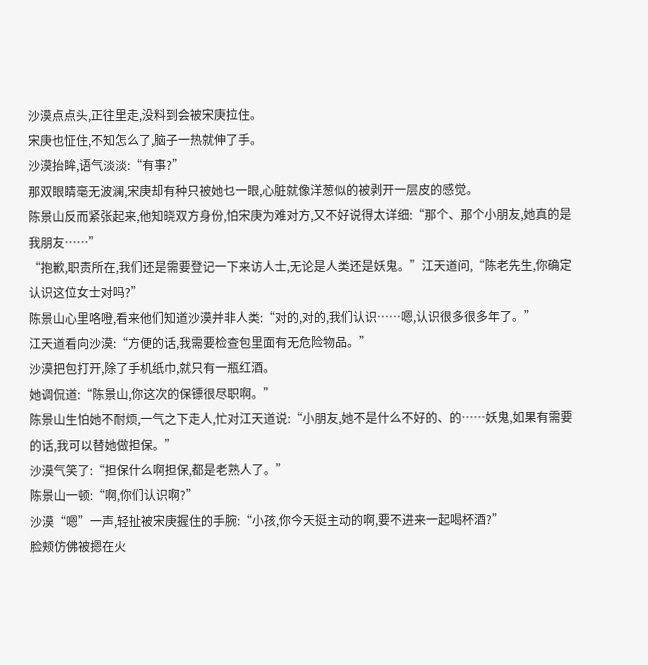沙漠点点头,正往里走,没料到会被宋庚拉住。
宋庚也怔住,不知怎么了,脑子一热就伸了手。
沙漠抬眸,语气淡淡:“有事?”
那双眼睛毫无波澜,宋庚却有种只被她乜一眼,心脏就像洋葱似的被剥开一层皮的感觉。
陈景山反而紧张起来,他知晓双方身份,怕宋庚为难对方,又不好说得太详细:“那个、那个小朋友,她真的是我朋友……”
“抱歉,职责所在,我们还是需要登记一下来访人士,无论是人类还是妖鬼。”江天道问,“陈老先生,你确定认识这位女士对吗?”
陈景山心里咯噔,看来他们知道沙漠并非人类:“对的,对的,我们认识……嗯,认识很多很多年了。”
江天道看向沙漠:“方便的话,我需要检查包里面有无危险物品。”
沙漠把包打开,除了手机纸巾,就只有一瓶红酒。
她调侃道:“陈景山,你这次的保镖很尽职啊。”
陈景山生怕她不耐烦,一气之下走人,忙对江天道说:“小朋友,她不是什么不好的、的……妖鬼,如果有需要的话,我可以替她做担保。”
沙漠气笑了:“担保什么啊担保,都是老熟人了。”
陈景山一顿:“啊,你们认识啊?”
沙漠“嗯”一声,轻扯被宋庚握住的手腕:“小孩,你今天挺主动的啊,要不进来一起喝杯酒?”
脸颊仿佛被摁在火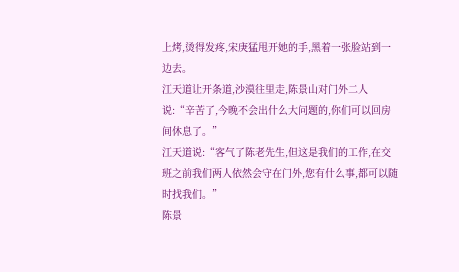上烤,烫得发疼,宋庚猛甩开她的手,黑着一张脸站到一边去。
江天道让开条道,沙漠往里走,陈景山对门外二人说:“辛苦了,今晚不会出什么大问题的,你们可以回房间休息了。”
江天道说:“客气了陈老先生,但这是我们的工作,在交班之前我们两人依然会守在门外,您有什么事,都可以随时找我们。”
陈景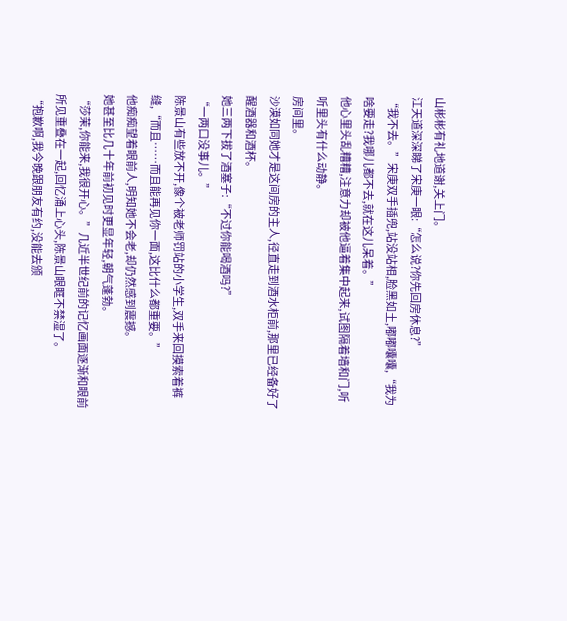山彬彬有礼地道谢,关上门。
江天道深深睇了宋庚一眼:“怎么说?你先回房休息?”
“我不去。”宋庚双手插兜,站没站相,脸黑如土,嘟嘟囔囔,“我为啥要走?我哪儿都不去,就在这儿呆着。”
他心里头乱糟糟,注意力却被他逼着集中起来,试图隔着墙和门,听听里头有什么动静。
房间里。
沙漠如同她才是这间房的主人,径直走到酒水柜前,那里已经备好了醒酒器和酒杯。
她三两下拔了酒塞子:“不过你能喝酒吗?”
“一两口没事儿。”
陈景山有些放不开,像个被老师罚站的小学生,双手来回摸索着裤缝,“而且……而且能再见你一面,这比什么都重要。”
他痴痴望着眼前人,明知她不会老,却仍然感到震撼。
她甚至比几十年前初见时更显年轻,朝气蓬勃。
“莎茉,你能来,我很开心。”几近半世纪前的记忆画面逐渐和眼前所见重叠在一起,回忆涌上心头,陈景山眼眶不禁湿了。
“抱歉啊,我今晚跟朋友有约,没能去颁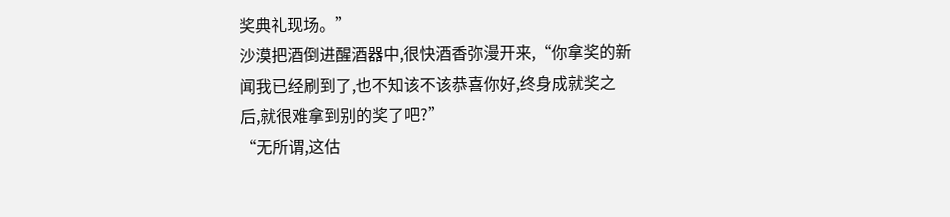奖典礼现场。”
沙漠把酒倒进醒酒器中,很快酒香弥漫开来,“你拿奖的新闻我已经刷到了,也不知该不该恭喜你好,终身成就奖之后,就很难拿到别的奖了吧?”
“无所谓,这估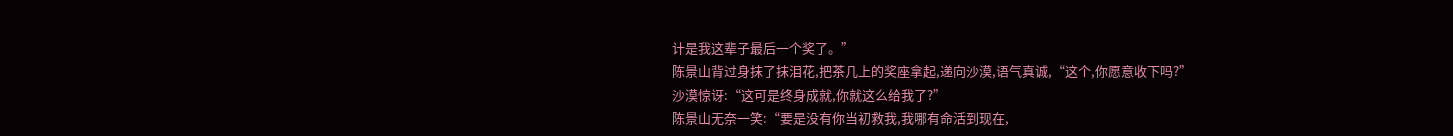计是我这辈子最后一个奖了。”
陈景山背过身抹了抹泪花,把茶几上的奖座拿起,递向沙漠,语气真诚,“这个,你愿意收下吗?”
沙漠惊讶:“这可是终身成就,你就这么给我了?”
陈景山无奈一笑:“要是没有你当初救我,我哪有命活到现在,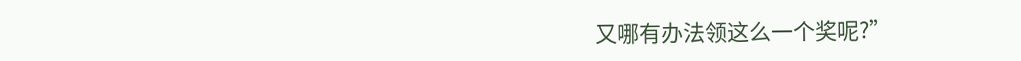又哪有办法领这么一个奖呢?”